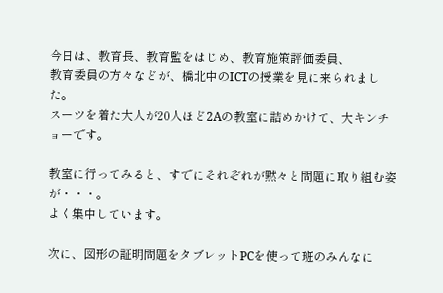今日は、教育長、教育監をはじめ、教育施策評価委員、
教育委員の方々などが、橋北中のICTの授業を見に来られました。
スーツを着た大人が20人ほど2Aの教室に詰めかけて、大キンチョーです。

教室に行ってみると、すでにそれぞれが黙々と問題に取り組む姿が・・・。
よく集中しています。

次に、図形の証明問題をタブレットPCを使って班のみんなに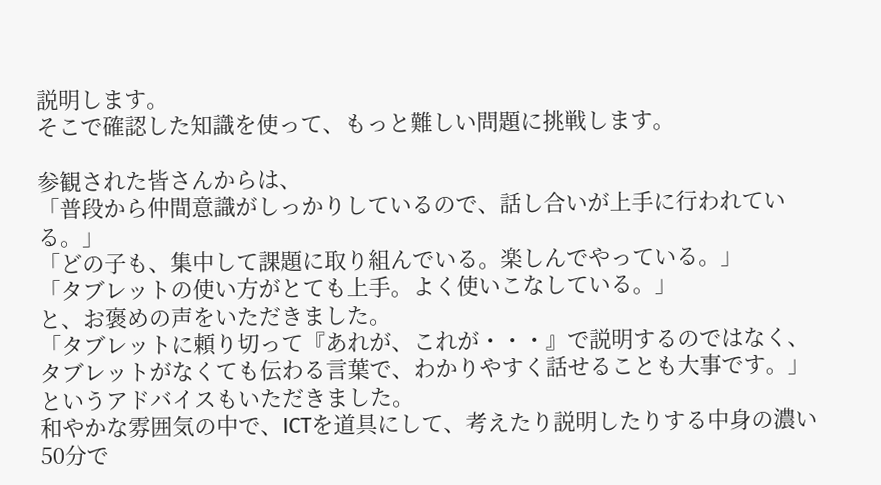説明します。
そこで確認した知識を使って、もっと難しい問題に挑戦します。

参観された皆さんからは、
「普段から仲間意識がしっかりしているので、話し合いが上手に行われている。」
「どの子も、集中して課題に取り組んでいる。楽しんでやっている。」
「タブレットの使い方がとても上手。よく使いこなしている。」
と、お褒めの声をいただきました。
「タブレットに頼り切って『あれが、これが・・・』で説明するのではなく、
タブレットがなくても伝わる言葉で、わかりやすく話せることも大事です。」
というアドバイスもいただきました。
和やかな雰囲気の中で、ICTを道具にして、考えたり説明したりする中身の濃い50分で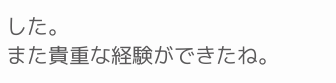した。
また貴重な経験ができたね。